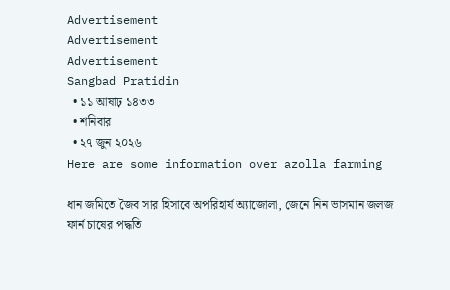Advertisement
Advertisement
Advertisement
Sangbad Pratidin
  • ১১ আষাঢ় ১৪৩৩
  • শনিবার
  • ২৭ জুন ২০২৬
Here are some information over azolla farming

ধান জমিতে জৈব সার হিসাবে অপরিহার্য অ্যাজোলা, জেনে নিন ভাসমান জলজ ফার্ন চাষের পদ্ধতি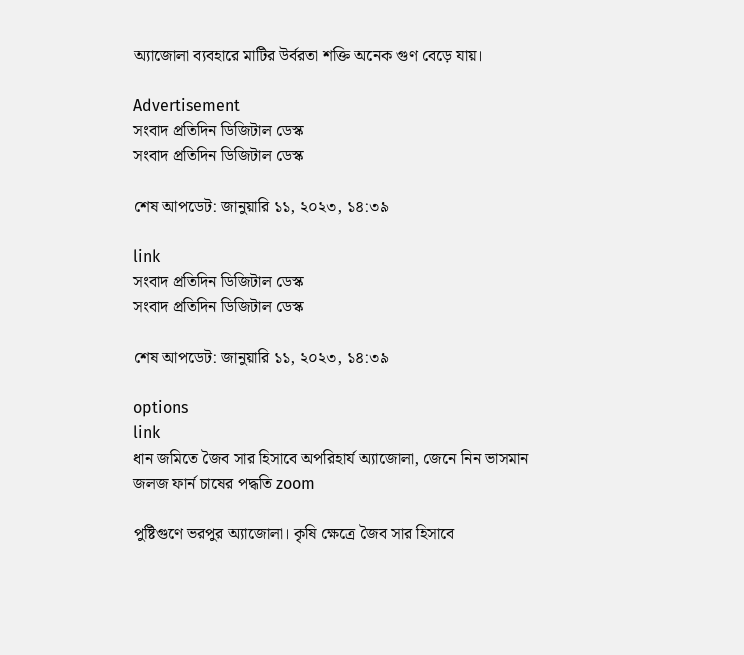অ্যাজোলা ব্যবহারে মাটির উর্বরতা শক্তি অনেক গুণ বেড়ে যায়।

Advertisement
সংবাদ প্রতিদিন ডিজিটাল ডেস্ক
সংবাদ প্রতিদিন ডিজিটাল ডেস্ক

শেষ আপডেট: জানুয়ারি ১১, ২০২৩, ১৪:৩৯

link
সংবাদ প্রতিদিন ডিজিটাল ডেস্ক
সংবাদ প্রতিদিন ডিজিটাল ডেস্ক

শেষ আপডেট: জানুয়ারি ১১, ২০২৩, ১৪:৩৯

options
link
ধান জমিতে জৈব সার হিসাবে অপরিহার্য অ্যাজোলা, জেনে নিন ভাসমান জলজ ফার্ন চাষের পদ্ধতি zoom

পুষ্টিগুণে ভরপুর অ্যাজোলা। কৃষি ক্ষেত্রে জৈব সার হিসাবে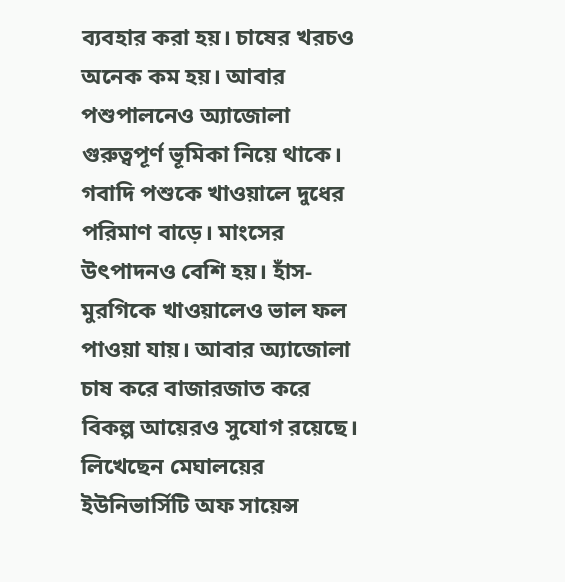ব্যবহার করা হয়। চাষের খরচও অনেক কম হয়। আবার পশুপালনেও অ্যাজোলা গুরুত্বপূর্ণ ভূমিকা নিয়ে থাকে। গবাদি পশুকে খাওয়ালে দুধের পরিমাণ বাড়ে। মাংসের উৎপাদনও বেশি‌ হয়। হাঁস-মুরগিকে খাওয়ালেও ভাল ফল পাওয়া যায়। আবার অ্যাজোলা চাষ করে বাজারজাত করে বিকল্প আয়েরও সুযোগ রয়েছে। লিখেছেন মেঘালয়ের ইউনিভার্সিটি অফ সায়েন্স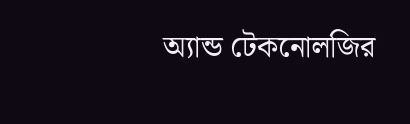অ্যান্ড টেকনোলজির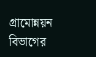গ্রামোন্নয়ন বিভাগের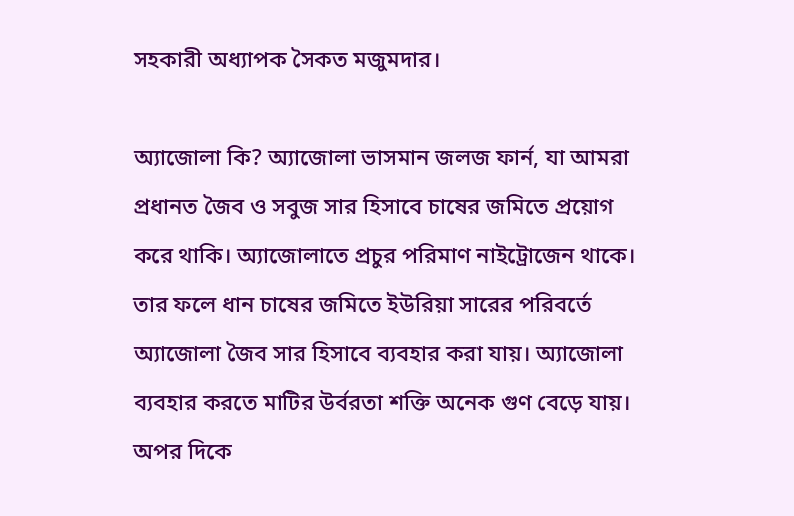সহকারী অধ্যাপক সৈকত মজুমদার।

অ্যাজোলা কি? অ্যাজোলা ভাসমান জলজ ফার্ন, যা আমরা প্রধানত জৈব ও সবুজ সার হিসাবে চাষের জমিতে প্রয়োগ করে থাকি। অ্যাজোলাতে প্রচুর পরিমাণ নাইট্রোজেন থাকে। তার ফলে ধান চাষের জমিতে ইউরিয়া সারের পরিবর্তে অ্যাজোলা জৈব সার হিসাবে ব্যবহার করা যায়। অ্যাজোলা ব্যবহার করতে মাটির উর্বরতা শক্তি অনেক গুণ বেড়ে যায়। অপর দিকে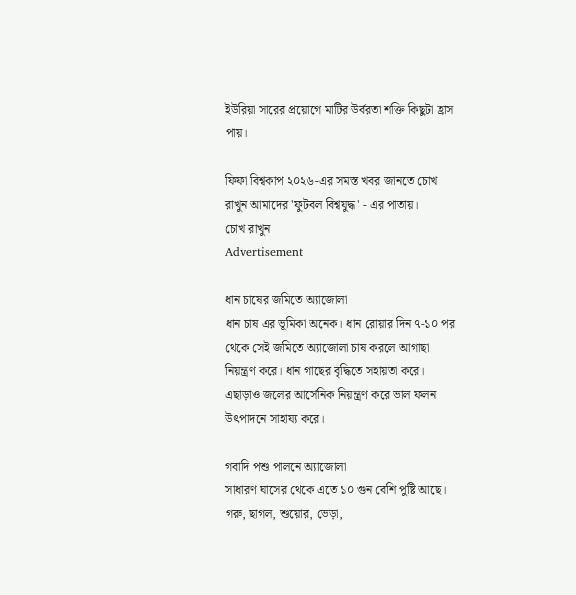ইউরিয়া সারের প্রয়োগে মাটির উর্বরতা শক্তি কিছুটা হ্রাস পায়।

ফিফা বিশ্বকাপ ২০২৬-এর সমস্ত খবর জানতে চোখ রাখুন আমাদের 'ফুটবল বিশ্বযুদ্ধ' - এর পাতায়।
চোখ রাখুন
Advertisement

ধান চাষের জমিতে অ্যাজোলা
ধান চাষ এর ভূমিকা অনেক। ধান রোয়ার দিন ৭-১০ পর থেকে সেই জমিতে অ্যাজোলা চাষ করলে আগাছা নিয়ন্ত্রণ করে। ধান গাছের বৃদ্ধিতে সহায়তা করে। এছাড়াও জলের আর্সেনিক নিয়ন্ত্রণ করে ভাল ফলন উৎপাদনে সাহায্য করে।

গবাদি পশু পালনে অ্যাজোলা
সাধারণ ঘাসের থেকে এতে ১০ গুন বেশি পুষ্টি আছে। গরু, ছাগল, শুয়োর, ভেড়া,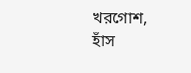খরগোশ, হাঁস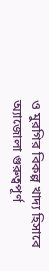ও মুরগির বিকল্প খাদ্য হিসাবে অ্যাজোলা গুরুত্বপূর্ণ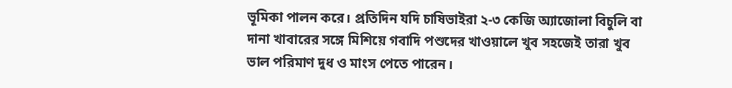ভূমিকা পালন করে। প্রতিদিন যদি চাষিভাইরা ২-৩ কেজি অ্যাজোলা বিচুলি বা দানা খাবারের সঙ্গে মিশিয়ে গবাদি পশুদের খাওয়ালে খুব সহজেই তারা খুব ভাল পরিমাণ দুধ ও মাংস পেতে পারেন।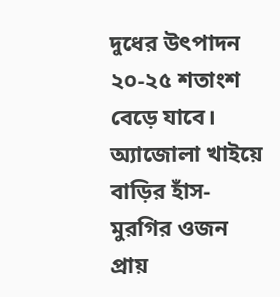দুধের উৎপাদন ২০-২৫ শতাংশ বেড়ে যাবে। অ্যাজোলা খাইয়ে বাড়ির হাঁস-মুরগির ওজন প্রায়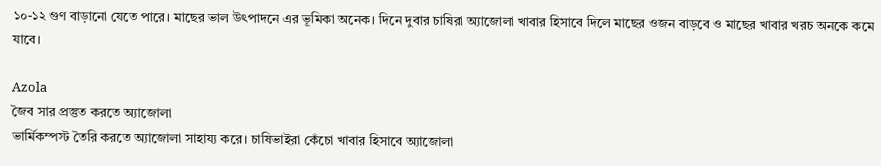১০-১২ গুণ বাড়ানো যেতে পারে। মাছের ভাল উৎপাদনে এর ভূমিকা অনেক। দিনে দুবার চাষিরা অ্যাজোলা খাবার হিসাবে দিলে মাছের ওজন বাড়বে ও মাছের খাবার খরচ অনকে কমে যাবে।

Azola
জৈব সার প্রস্তুত করতে অ্যাজোলা
ভার্মিকম্পস্ট তৈরি করতে অ্যাজোলা সাহায্য করে। চাষিভাইরা কেঁচো খাবার হিসাবে অ্যাজোলা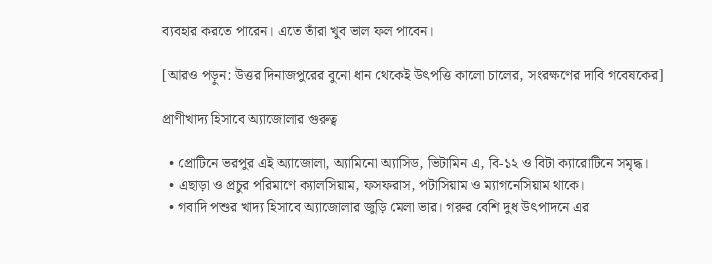ব্যবহার করতে পারেন। এতে তাঁরা খুব ভাল ফল পাবেন।

[আরও পড়ুন: উত্তর দিনাজপুরের বুনো ধান থেকেই উৎপত্তি কালো চালের, সংরক্ষণের দাবি গবেষকের]

প্রাণীখাদ্য হিসাবে অ্যাজোলার গুরুত্ব

  • প্রোটিনে ভরপুর এই অ্যাজোলা, অ্যামিনো অ্যাসিড, ভিটামিন এ, বি-১২ ও বিটা ক্যারোটিনে সমৃদ্ধ।
  • এছাড়া ও প্রচুর পরিমাণে ক্যালসিয়াম, ফসফরাস, পটাসিয়াম ও ম্যাগনেসিয়াম থাকে।
  • গবাদি পশুর খাদ্য হিসাবে অ্যাজোলার জুড়ি মেলা ভার। গরুর বেশি দুধ উৎপাদনে এর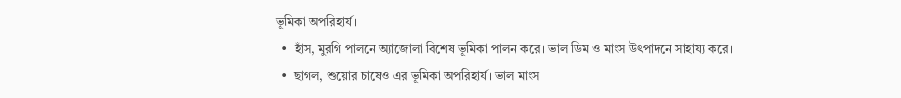ভূমিকা অপরিহার্য।
  •  হাঁস, মুরগি পালনে অ্যাজোলা বিশেষ ভূমিকা পালন করে। ভাল ডিম ও মাংস উৎপাদনে সাহায্য করে।
  •  ছাগল, শুয়োর চাষেও এর ভূমিকা অপরিহার্য। ভাল মাংস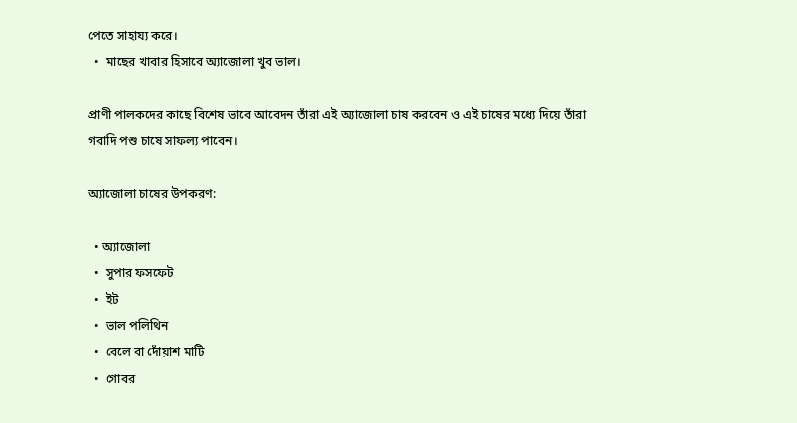পেতে সাহায্য করে।
  •  মাছের খাবার হিসাবে অ্যাজোলা খুব ভাল।

প্রাণী পালকদের কাছে বিশেষ ভাবে আবেদন তাঁরা এই অ্যাজোলা চাষ করবেন ও এই চাষের মধ্যে দিয়ে তাঁরা গবাদি পশু চাষে সাফল্য পাবেন।

অ্যাজোলা চাষের উপকরণ:

  • অ্যাজোলা
  •  সুপার ফসফেট
  •  ইট
  •  ভাল পলিথিন
  •  বেলে বা দোঁয়াশ মাটি
  •  গোবর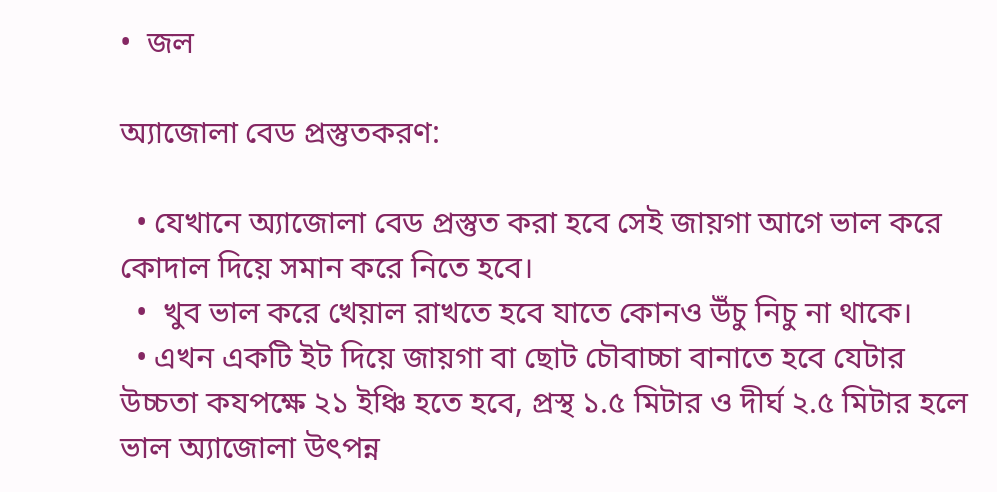•  জল

অ্যাজোলা বেড প্রস্তুতকরণ:

  • যেখানে অ্যাজোলা বেড প্রস্তুত করা হবে সেই জায়গা আগে ভাল করে কোদাল দিয়ে সমান করে নিতে হবে।
  •  খুব ভাল করে খেয়াল রাখতে হবে যাতে কোনও উঁচু নিচু না থাকে।
  • এখন একটি ইট দিয়ে জায়গা বা ছোট চৌবাচ্চা বানাতে হবে যেটার উচ্চতা কযপক্ষে ২১ ইঞ্চি হতে হবে, প্রস্থ ১.৫ মিটার ও দীর্ঘ ২.৫ মিটার হলে ভাল অ্যাজোলা উৎপন্ন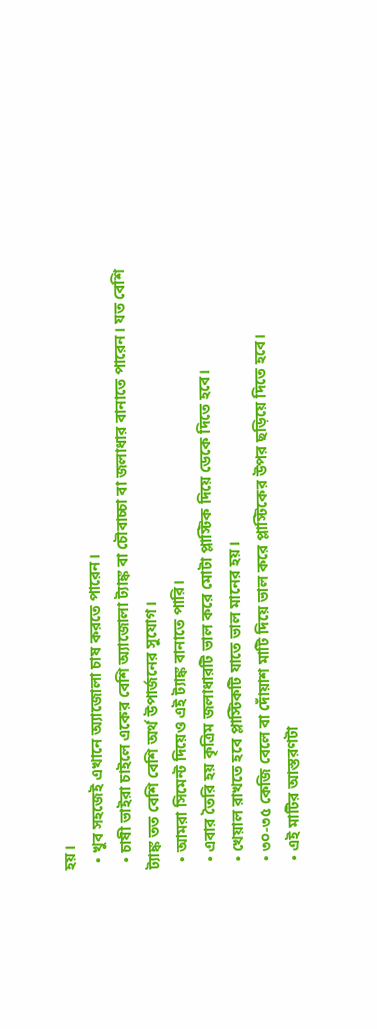হয়।
  • খুব সহজেই এখানে অ্যাজোলা চাষ করতে পারেন।
  • চাষী ভাইরা চাইলে একের বেশি অ্যাজোলা ট্যাঙ্ক বা চৌবাচ্চা বা জলাধার বানাতে পারেন। যত বেশি ট্যাঙ্ক তত বেশি বেশি অর্থ উপার্জনের সুযোগ।
  • আমরা সিমেন্ট দিয়েও এই ট্যাঙ্ক বানাতে পারি।
  • এবার তৈরি হয় কৃত্রিম জলাধারটি ভাল করে মোটা প্লাস্টিক দিয়ে ডেকে দিতে হবে।
  • খেয়াল রাখতে হবে প্লাস্টিকটি যাতে ভাল মানের হয়।
  • ৩০-৩৫ কেজি বেলে বা দোঁয়াশ মাটি দিয়ে ভাল করে প্লাস্টিকের উপর ছড়িয়ে দিতে হবে।
  • এই মাটির আস্তরণটা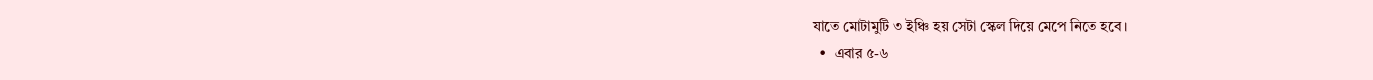যাতে মোটামুটি ৩ ইঞ্চি হয় সেটা স্কেল দিয়ে মেপে নিতে হবে।
  •  এবার ৫-৬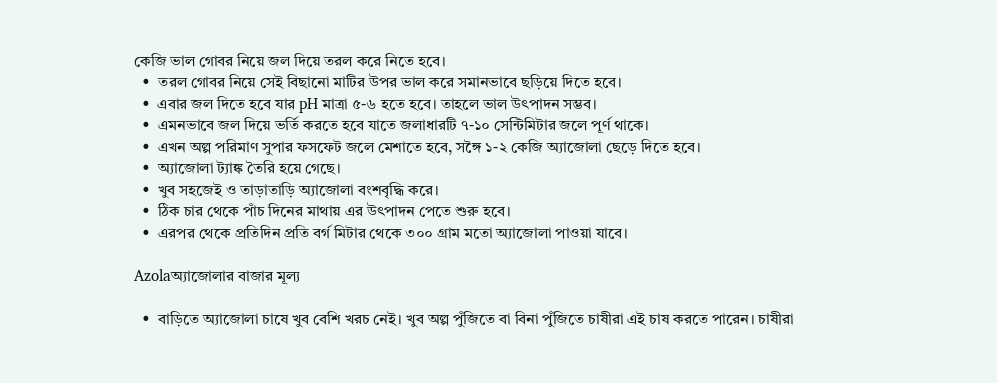কেজি ভাল গোবর নিয়ে জল দিয়ে তরল করে নিতে হবে।
  •  তরল গোবর নিয়ে সেই বিছানো মাটির উপর ভাল করে সমানভাবে ছড়িয়ে দিতে হবে।
  •  এবার জল দিতে হবে যার pH মাত্রা ৫-৬ হতে হবে। তাহলে ভাল উৎপাদন সম্ভব।
  •  এমনভাবে জল দিয়ে ভর্তি করতে হবে যাতে জলাধারটি ৭-১০ সেন্টিমিটার জলে পূর্ণ থাকে।
  •  এখন অল্প পরিমাণ সুপার ফসফেট জলে মেশাতে হবে, সঙ্গৈ ১-২ কেজি অ্যাজোলা ছেড়ে দিতে হবে।
  •  অ্যাজোলা ট্যাঙ্ক তৈরি হয়ে গেছে।
  •  খুব সহজেই ও তাড়াতাড়ি অ্যাজোলা বংশবৃদ্ধি করে।
  •  ঠিক চার থেকে পাঁচ দিনের মাথায় এর উৎপাদন পেতে শুরু হবে।
  •  এরপর থেকে প্রতিদিন প্রতি বর্গ মিটার থেকে ৩০০ গ্রাম মতো অ্যাজোলা পাওয়া যাবে।

Azolaঅ্যাজোলার বাজার মূল্য

  •  বাড়িতে অ্যাজোলা চাষে খুব বেশি খরচ নেই। খুব অল্প পুঁজিতে বা বিনা পুঁজিতে চাষীরা এই চাষ করতে পারেন। চাষীরা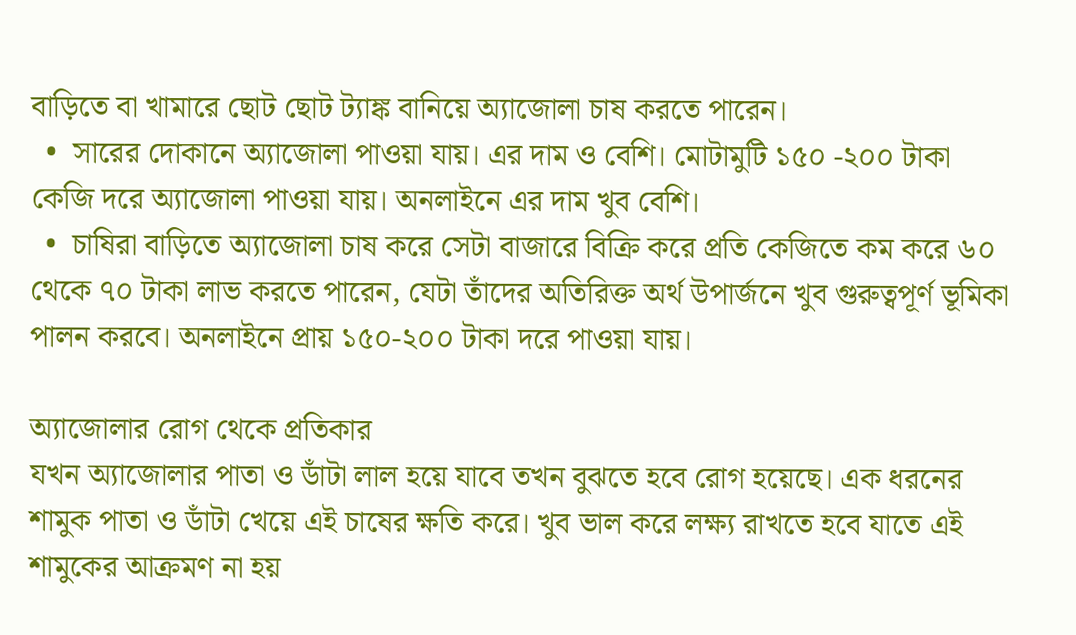বাড়িতে বা খামারে ছোট ছোট ট্যাঙ্ক বানিয়ে অ্যাজোলা চাষ করতে পারেন।
  •  সারের দোকানে অ্যাজোলা পাওয়া যায়। এর দাম ও বেশি। মোটামুটি ১৫০ -২০০ টাকা কেজি দরে অ্যাজোলা পাওয়া যায়। অনলাইনে এর দাম খুব বেশি।
  •  চাষিরা বাড়িতে অ্যাজোলা চাষ করে সেটা বাজারে বিক্রি করে প্রতি কেজিতে কম করে ৬০ থেকে ৭০ টাকা লাভ করতে পারেন, যেটা তাঁদের অতিরিক্ত অর্থ উপার্জনে খুব গুরুত্বপূর্ণ ভূমিকা পালন করবে। অনলাইনে প্রায় ১৫০-২০০ টাকা দরে পাওয়া যায়।

অ্যাজোলার রোগ থেকে প্রতিকার
যখন অ্যাজোলার পাতা ও ডাঁটা লাল হয়ে যাবে তখন বুঝতে হবে রোগ হয়েছে। এক ধরনের শামুক পাতা ও ডাঁটা খেয়ে এই চাষের ক্ষতি করে। খুব ভাল করে লক্ষ্য রাখতে হবে যাতে এই শামুকের আক্রমণ না হয়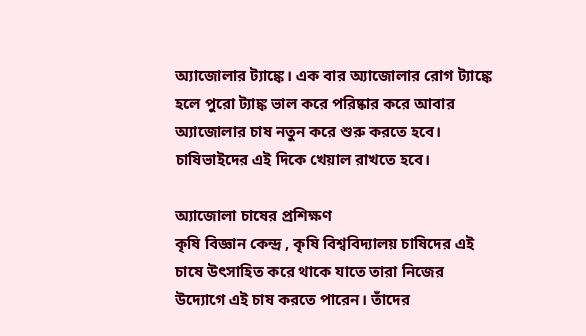অ্যাজোলার ট্যাঙ্কে। এক বার অ্যাজোলার রোগ ট্যাঙ্কে হলে পুরো ট্যাঙ্ক ভাল করে পরিষ্কার করে আবার অ্যাজোলার চাষ নতুন করে শুরু করতে হবে। চাষিভাইদের এই দিকে খেয়াল রাখতে হবে।

অ্যাজোলা চাষের প্রশিক্ষণ
কৃষি বিজ্ঞান কেন্দ্র , কৃষি বিশ্ববিদ্যালয় চাষিদের এই চাষে উৎসাহিত করে থাকে যাতে তারা নিজের উদ্যোগে এই চাষ করতে পারেন। তাঁদের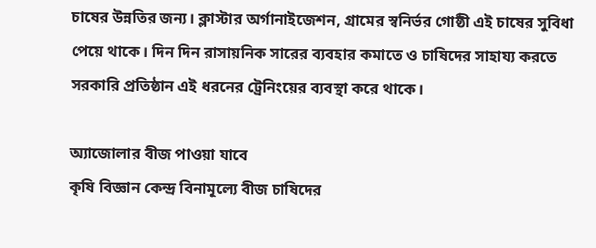চাষের উন্নতির জন্য। ক্লাস্টার অর্গানাইজেশন, গ্রামের স্বনির্ভর গোষ্ঠী এই চাষের সুবিধা পেয়ে থাকে। দিন দিন রাসায়নিক সারের ব্যবহার কমাতে ও চাষিদের সাহায্য করতে সরকারি প্রতিষ্ঠান এই ধরনের ট্রেনিংয়ের ব্যবস্থা করে থাকে।

অ্যাজোলার বীজ পাওয়া যাবে
কৃষি বিজ্ঞান কেন্দ্র বিনামূল্যে বীজ চাষিদের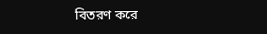বিতরণ করে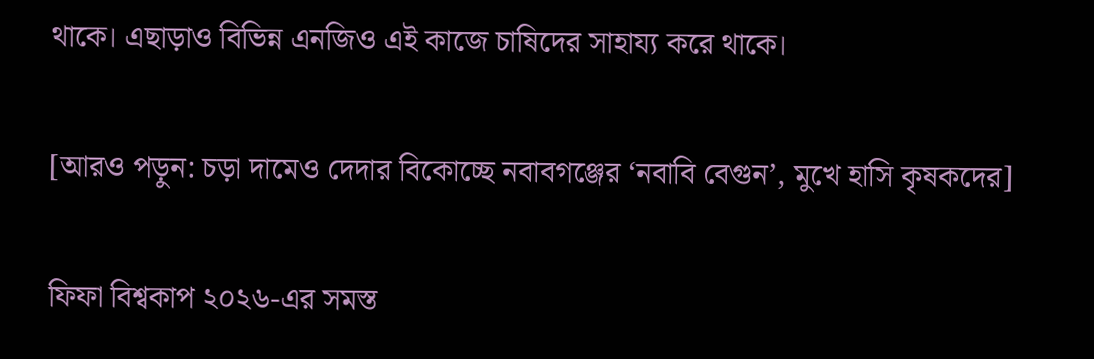থাকে। এছাড়াও বিভিন্ন এনজিও এই কাজে চাষিদের সাহায্য করে থাকে।

[আরও পড়ুন: চড়া দামেও দেদার বিকোচ্ছে নবাবগঞ্জের ‘নবাবি বেগুন’, মুখে হাসি কৃষকদের]

ফিফা বিশ্বকাপ ২০২৬-এর সমস্ত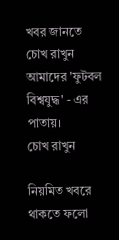খবর জানতে চোখ রাখুন আমাদের 'ফুটবল বিশ্বযুদ্ধ' - এর পাতায়।
চোখ রাখুন

নিয়মিত খবরে থাকতে ফলো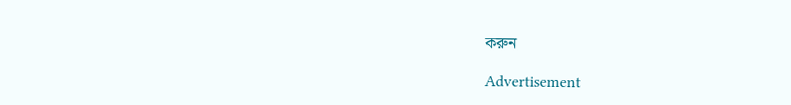করুন

Advertisement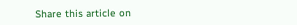Share this article on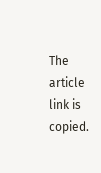The article link is copied.